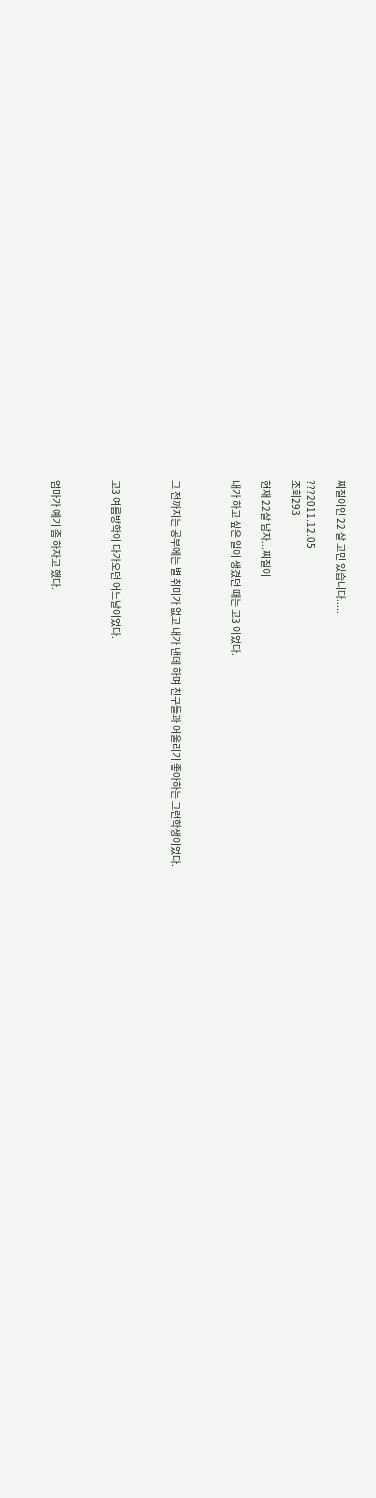찌질이인 22 살 고민 있습니다.....

???2011.12.05
조회293

현재 22살 남자...찌질이

내가 하고 싶은 일이 생겼던 때는 고3 이었다.



그 전까지는 공부에는 별 취미가 없고 내가 낸데 하며 친구들과 어울리기 좋아하는 그런학생이었다.



고3 여름방학이 다가오던 어느날이었다.



엄마가 예기 좀 하자고 했다.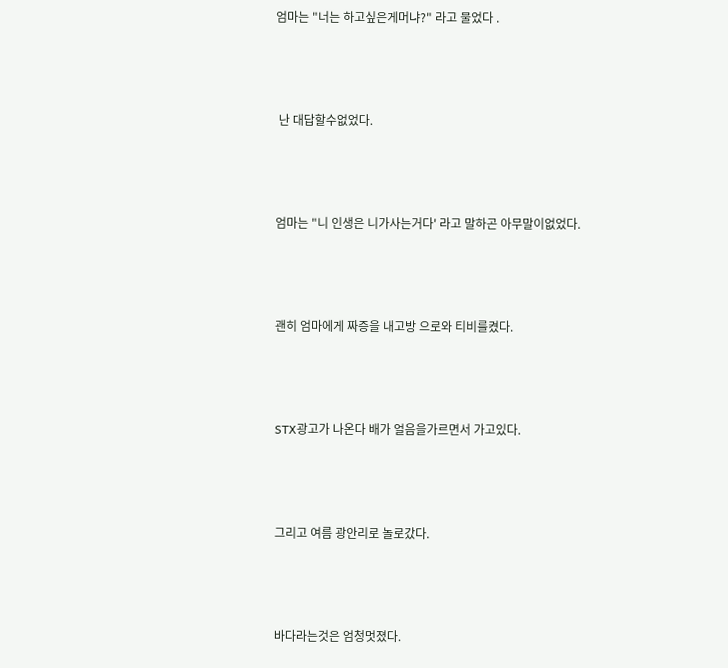엄마는 "너는 하고싶은게머냐?" 라고 물었다 .



 난 대답할수없었다.



엄마는 "니 인생은 니가사는거다' 라고 말하곤 아무말이없었다.



괜히 엄마에게 짜증을 내고방 으로와 티비를켰다.



STX광고가 나온다 배가 얼음을가르면서 가고있다.



그리고 여름 광안리로 놀로갔다.



바다라는것은 엄청멋졌다.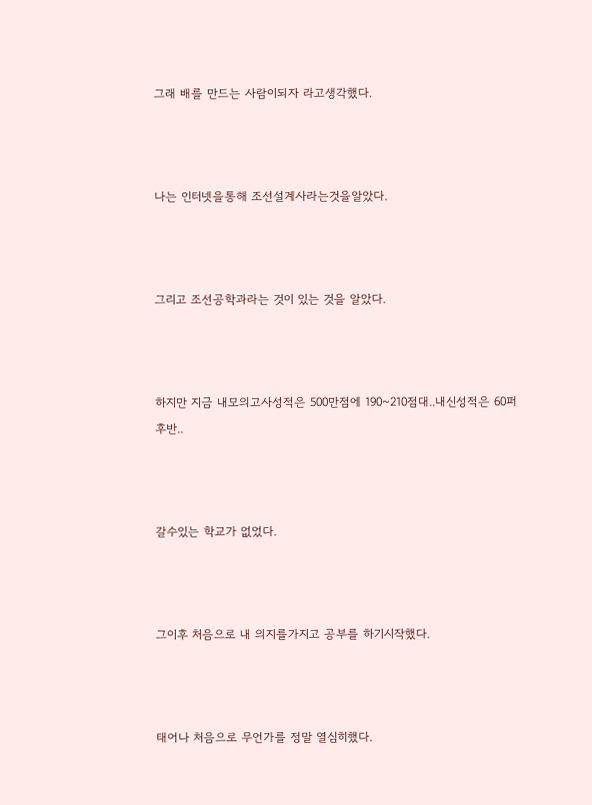그래 배를 만드는 사람이되자 라고생각했다.



나는 인터넷을통해 조선설계사라는것을알았다.



그리고 조선공학과라는 것이 있는 것을 알았다.



하지만 지금 내모의고사성적은 500만점에 190~210점대..내신성적은 60퍼 후반..



갈수있는 학교가 없었다.



그이후 처음으로 내 의지를가지고 공부를 하기시작했다.



태어나 처음으로 무언가를 정말 열심히했다.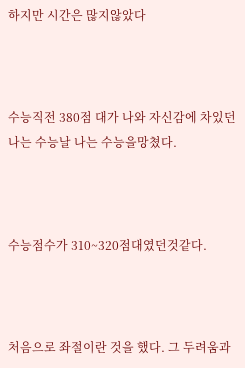하지만 시간은 많지않았다



수능직전 380점 대가 나와 자신감에 차있던 나는 수능날 나는 수능을망쳤다.



수능점수가 310~320점대였던것같다.



처음으로 좌절이란 것을 했다. 그 두려움과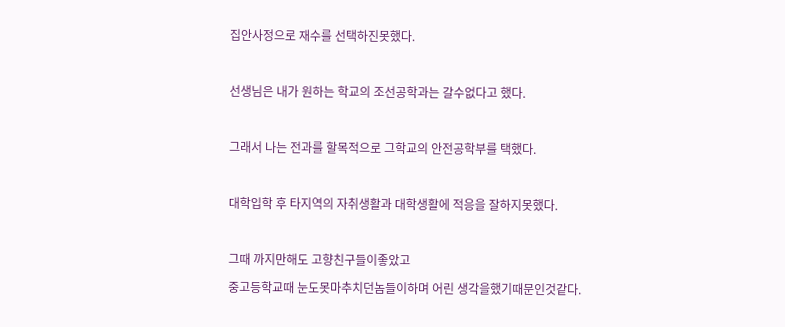집안사정으로 재수를 선택하진못했다.



선생님은 내가 원하는 학교의 조선공학과는 갈수없다고 했다.



그래서 나는 전과를 할목적으로 그학교의 안전공학부를 택했다.



대학입학 후 타지역의 자취생활과 대학생활에 적응을 잘하지못했다.



그때 까지만해도 고향친구들이좋았고

중고등학교때 눈도못마추치던놈들이하며 어린 생각을했기때문인것같다.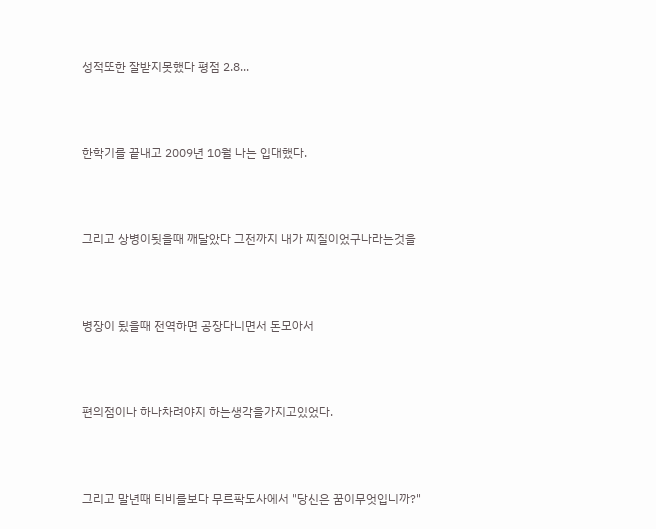성적또한 잘받지못했다 평점 2.8...



한학기를 끝내고 2009년 10월 나는 입대했다.



그리고 상병이됫을때 깨달았다 그전까지 내가 찌질이었구나라는것을



병장이 됬을때 전역하면 공장다니면서 돈모아서



편의점이나 하나차려야지 하는생각을가지고있었다.



그리고 말년때 티비를보다 무르팍도사에서 "당신은 꿈이무엇입니까?"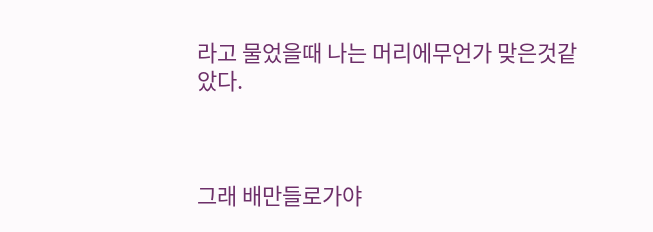라고 물었을때 나는 머리에무언가 맞은것같았다.



그래 배만들로가야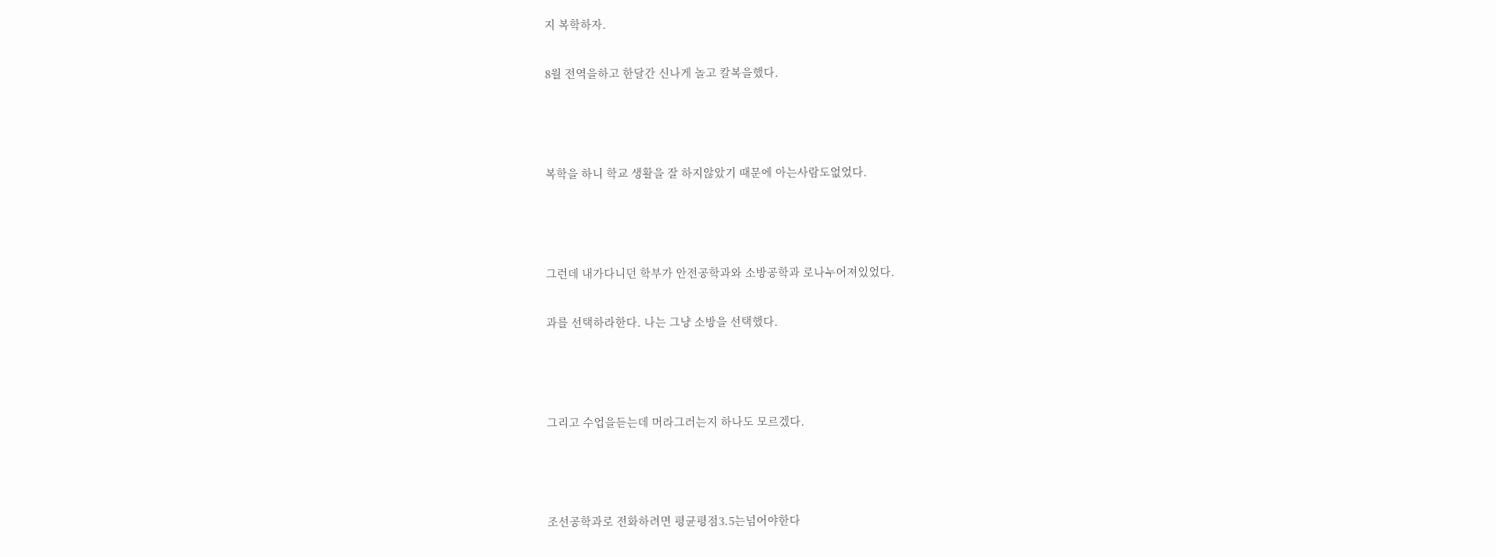지 복학하자.

8월 전역을하고 한달간 신나게 놀고 칼복을했다.



복학을 하니 학교 생활을 잘 하지않았기 때문에 아는사람도없었다.



그런데 내가다니던 학부가 안전공학과와 소방공학과 로나누어져있었다.

과를 선택하라한다. 나는 그냥 소방을 선택했다.



그리고 수업을듣는데 머라그러는지 하나도 모르겠다.



조선공학과로 전화하려면 평균평점3.5는넘어야한다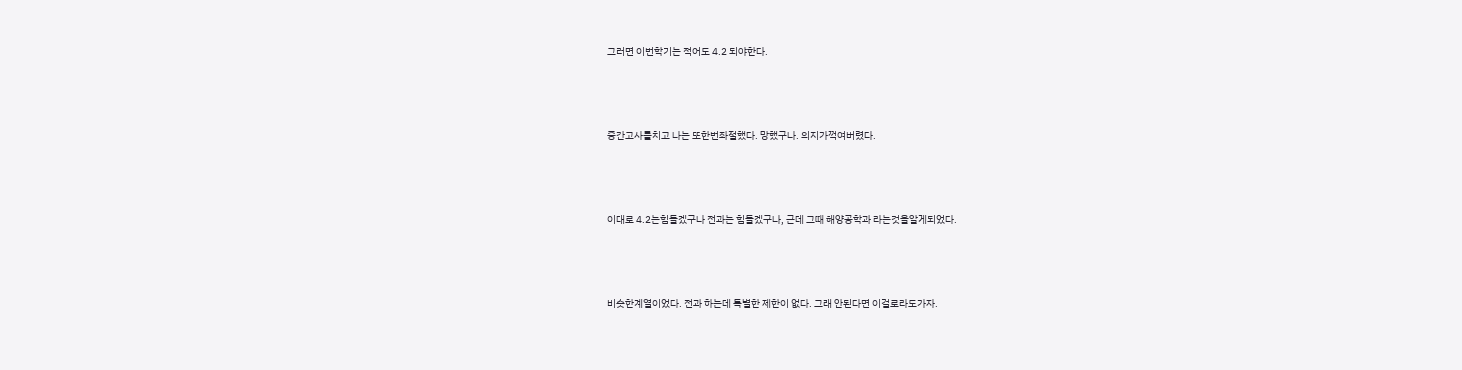그러면 이번학기는 적어도 4.2 되야한다.



중간고사를치고 나는 또한번좌절했다. 망했구나. 의지가꺽여버렸다.



이대로 4.2는힘들겠구나 전과는 힘들겠구나, 근데 그때 해양공학과 라는것을알게되었다.



비슷한계열이었다. 전과 하는데 특별한 제한이 없다. 그래 안된다면 이걸로라도가자.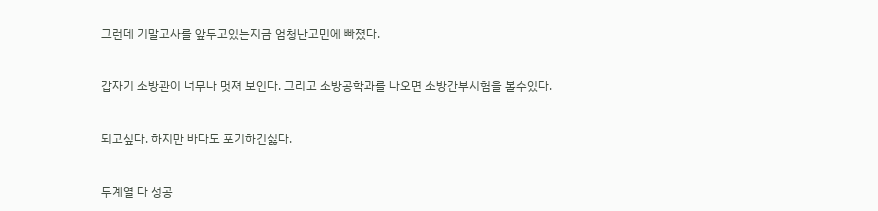그런데 기말고사를 앞두고있는지금 엄청난고민에 빠졌다.



갑자기 소방관이 너무나 멋져 보인다. 그리고 소방공학과를 나오면 소방간부시험을 볼수있다.



되고싶다. 하지만 바다도 포기하긴싫다.



두계열 다 성공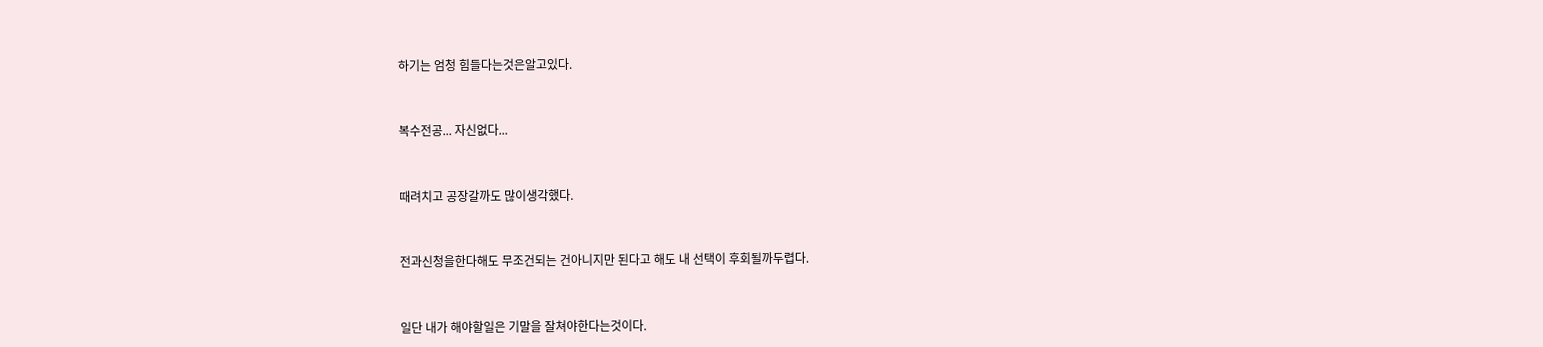하기는 엄청 힘들다는것은알고있다.



복수전공... 자신없다...



때려치고 공장갈까도 많이생각했다.



전과신청을한다해도 무조건되는 건아니지만 된다고 해도 내 선택이 후회될까두렵다.



일단 내가 해야할일은 기말을 잘쳐야한다는것이다.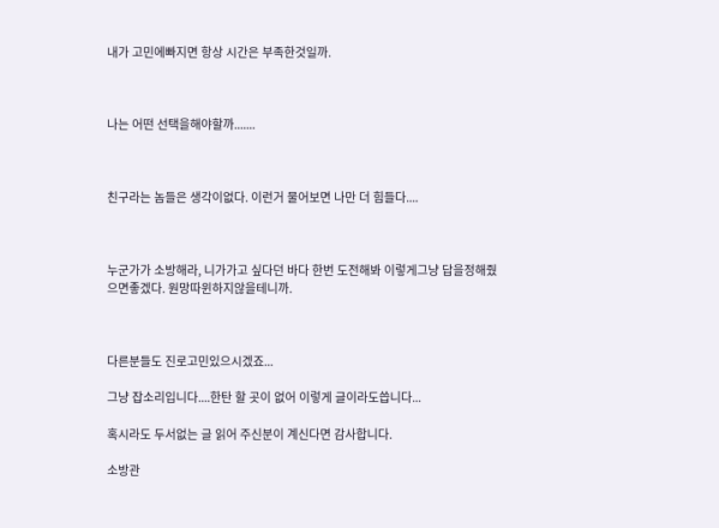내가 고민에빠지면 항상 시간은 부족한것일까.



나는 어떤 선택을해야할까.......



친구라는 놈들은 생각이없다. 이런거 물어보면 나만 더 힘들다....



누군가가 소방해라, 니가가고 싶다던 바다 한번 도전해봐 이렇게그냥 답을정해줬으면좋겠다. 원망따윈하지않을테니까.



다른분들도 진로고민있으시겠죠...

그냥 잡소리입니다....한탄 할 곳이 없어 이렇게 글이라도씁니다...

혹시라도 두서없는 글 읽어 주신분이 계신다면 감사합니다.

소방관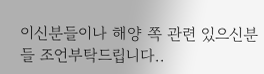이신분들이나 해양 쪽 관련 있으신분들 조언부탁드립니다..